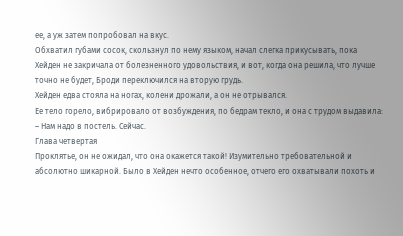ее, а уж затем попробовал на вкус.
Обхватил губами сосок, скользнул по нему языком, начал слегка прикусывать, пока Хейден не закричала от болезненного удовольствия, и вот, когда она решила, что лучше точно не будет, Броди переключился на вторую грудь.
Хейден едва стояла на ногах, колени дрожали, а он не отрывался.
Ее тело горело, вибрировало от возбуждения, по бедрам текло, и она с трудом выдавила:
– Нам надо в постель. Сейчас.
Глава четвертая
Проклятье, он не ожидал, что она окажется такой! Изумительно требовательной и абсолютно шикарной. Было в Хейден нечто особенное, отчего его охватывали похоть и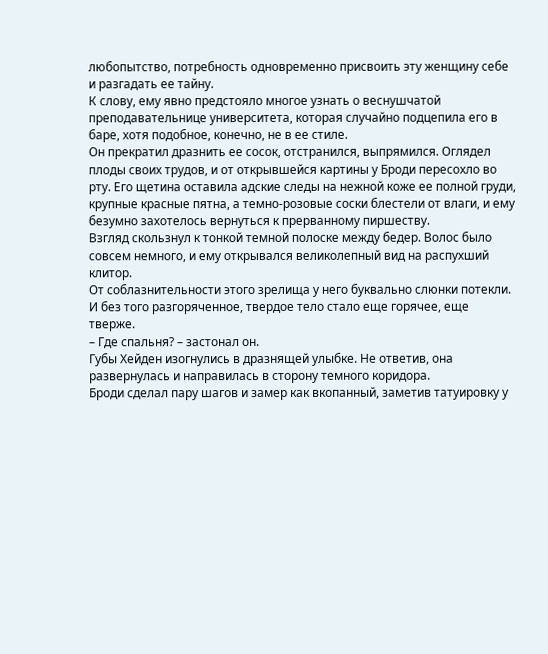любопытство, потребность одновременно присвоить эту женщину себе и разгадать ее тайну.
К слову, ему явно предстояло многое узнать о веснушчатой преподавательнице университета, которая случайно подцепила его в баре, хотя подобное, конечно, не в ее стиле.
Он прекратил дразнить ее сосок, отстранился, выпрямился. Оглядел плоды своих трудов, и от открывшейся картины у Броди пересохло во рту. Его щетина оставила адские следы на нежной коже ее полной груди, крупные красные пятна, а темно-розовые соски блестели от влаги, и ему безумно захотелось вернуться к прерванному пиршеству.
Взгляд скользнул к тонкой темной полоске между бедер. Волос было совсем немного, и ему открывался великолепный вид на распухший клитор.
От соблазнительности этого зрелища у него буквально слюнки потекли.
И без того разгоряченное, твердое тело стало еще горячее, еще тверже.
– Где спальня? – застонал он.
Губы Хейден изогнулись в дразнящей улыбке. Не ответив, она развернулась и направилась в сторону темного коридора.
Броди сделал пару шагов и замер как вкопанный, заметив татуировку у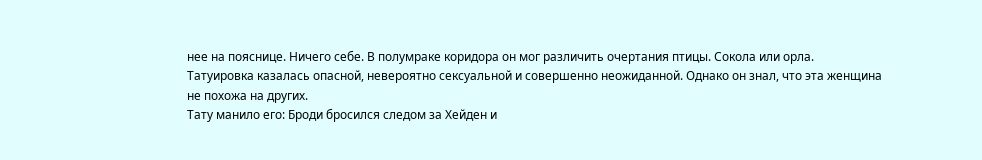нее на пояснице. Ничего себе. В полумраке коридора он мог различить очертания птицы. Сокола или орла.
Татуировка казалась опасной, невероятно сексуальной и совершенно неожиданной. Однако он знал, что эта женщина не похожа на других.
Тату манило его: Броди бросился следом за Хейден и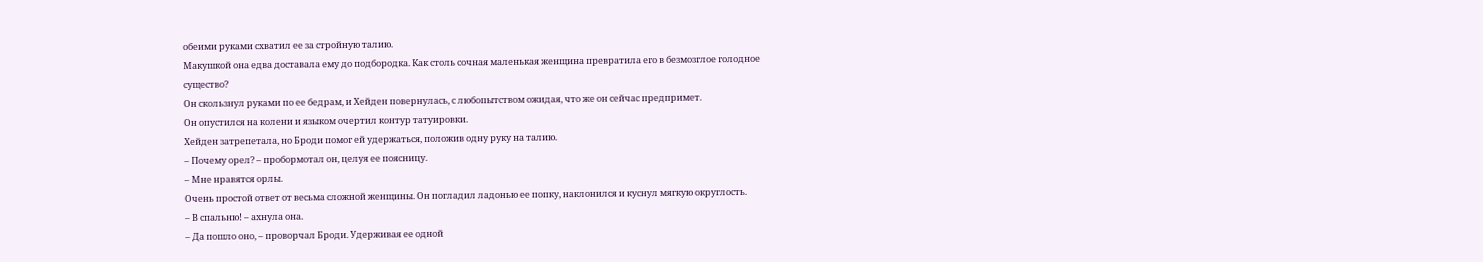обеими руками схватил ее за стройную талию.
Макушкой она едва доставала ему до подбородка. Как столь сочная маленькая женщина превратила его в безмозглое голодное существо?
Он скользнул руками по ее бедрам, и Хейден повернулась, с любопытством ожидая, что же он сейчас предпримет.
Он опустился на колени и языком очертил контур татуировки.
Хейден затрепетала, но Броди помог ей удержаться, положив одну руку на талию.
– Почему орел? – пробормотал он, целуя ее поясницу.
– Мне нравятся орлы.
Очень простой ответ от весьма сложной женщины. Он погладил ладонью ее попку, наклонился и куснул мягкую округлость.
– В спальню! – ахнула она.
– Да пошло оно, – проворчал Броди. Удерживая ее одной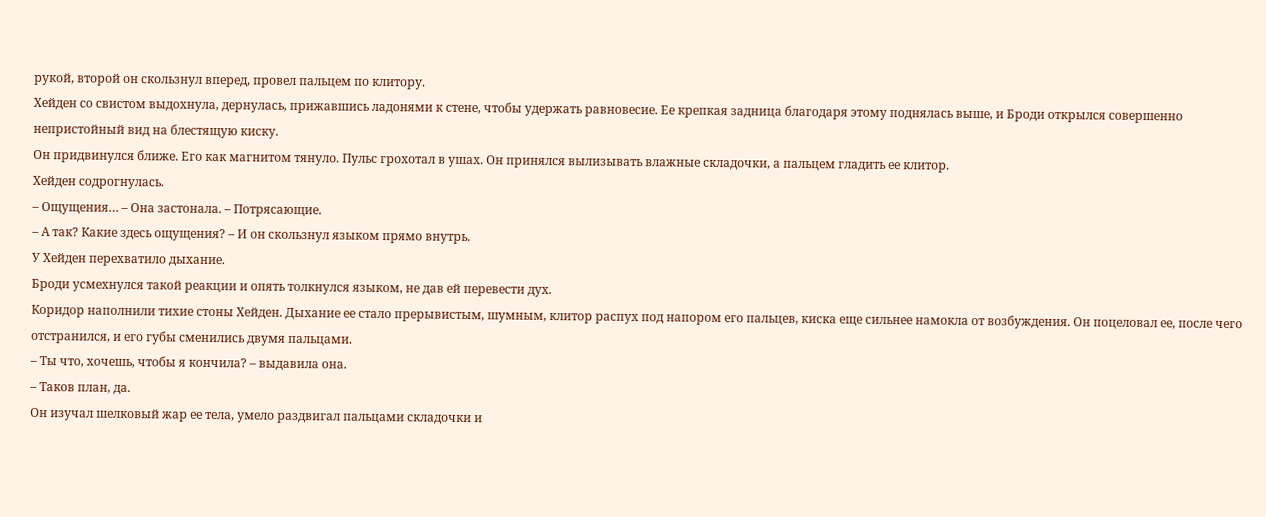рукой, второй он скользнул вперед, провел пальцем по клитору.
Хейден со свистом выдохнула, дернулась, прижавшись ладонями к стене, чтобы удержать равновесие. Ее крепкая задница благодаря этому поднялась выше, и Броди открылся совершенно непристойный вид на блестящую киску.
Он придвинулся ближе. Его как магнитом тянуло. Пульс грохотал в ушах. Он принялся вылизывать влажные складочки, а пальцем гладить ее клитор.
Хейден содрогнулась.
– Ощущения… – Она застонала. – Потрясающие.
– А так? Какие здесь ощущения? – И он скользнул языком прямо внутрь.
У Хейден перехватило дыхание.
Броди усмехнулся такой реакции и опять толкнулся языком, не дав ей перевести дух.
Коридор наполнили тихие стоны Хейден. Дыхание ее стало прерывистым, шумным, клитор распух под напором его пальцев, киска еще сильнее намокла от возбуждения. Он поцеловал ее, после чего отстранился, и его губы сменились двумя пальцами.
– Ты что, хочешь, чтобы я кончила? – выдавила она.
– Таков план, да.
Он изучал шелковый жар ее тела, умело раздвигал пальцами складочки и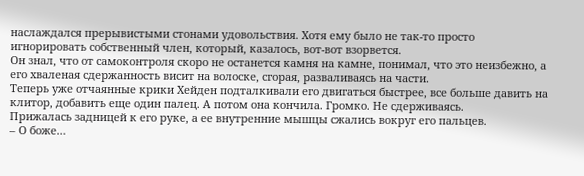наслаждался прерывистыми стонами удовольствия. Хотя ему было не так-то просто игнорировать собственный член, который, казалось, вот-вот взорвется.
Он знал, что от самоконтроля скоро не останется камня на камне, понимал, что это неизбежно, а его хваленая сдержанность висит на волоске, сгорая, разваливаясь на части.
Теперь уже отчаянные крики Хейден подталкивали его двигаться быстрее, все больше давить на клитор, добавить еще один палец. А потом она кончила. Громко. Не сдерживаясь.
Прижалась задницей к его руке, а ее внутренние мышцы сжались вокруг его пальцев.
– О боже…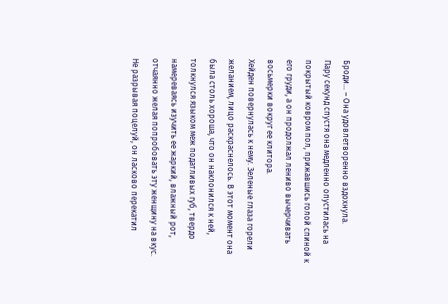Броди… – Она удовлетворенно вздохнула.
Пару секунд спустя она медленно опустилась на покрытый ковром пол, прижавшись голой спиной к его груди, а он продолжал лениво вычерчивать восьмерки вокруг ее клитора.
Хейден повернулась к нему. Зеленые глаза горели желанием, лицо раскраснелось. В этот момент она была столь хороша, что он наклонился к ней, толкнулся языком меж податливых губ, твердо намереваясь изучить ее жаркий, влажный рот, отчаянно желая попробовать эту женщину на вкус.
Не разрывая поцелуй, он ласково перекатил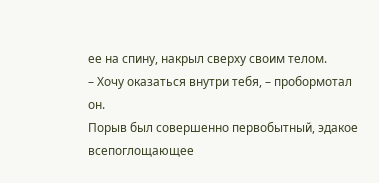ее на спину, накрыл сверху своим телом.
– Хочу оказаться внутри тебя, – пробормотал он.
Порыв был совершенно первобытный, эдакое всепоглощающее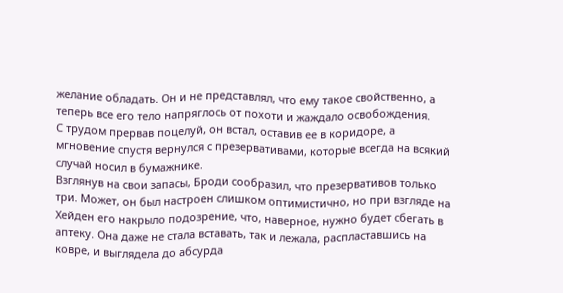желание обладать. Он и не представлял, что ему такое свойственно, а теперь все его тело напряглось от похоти и жаждало освобождения.
С трудом прервав поцелуй, он встал, оставив ее в коридоре, а мгновение спустя вернулся с презервативами, которые всегда на всякий случай носил в бумажнике.
Взглянув на свои запасы, Броди сообразил, что презервативов только три. Может, он был настроен слишком оптимистично, но при взгляде на Хейден его накрыло подозрение, что, наверное, нужно будет сбегать в аптеку. Она даже не стала вставать, так и лежала, распластавшись на ковре, и выглядела до абсурда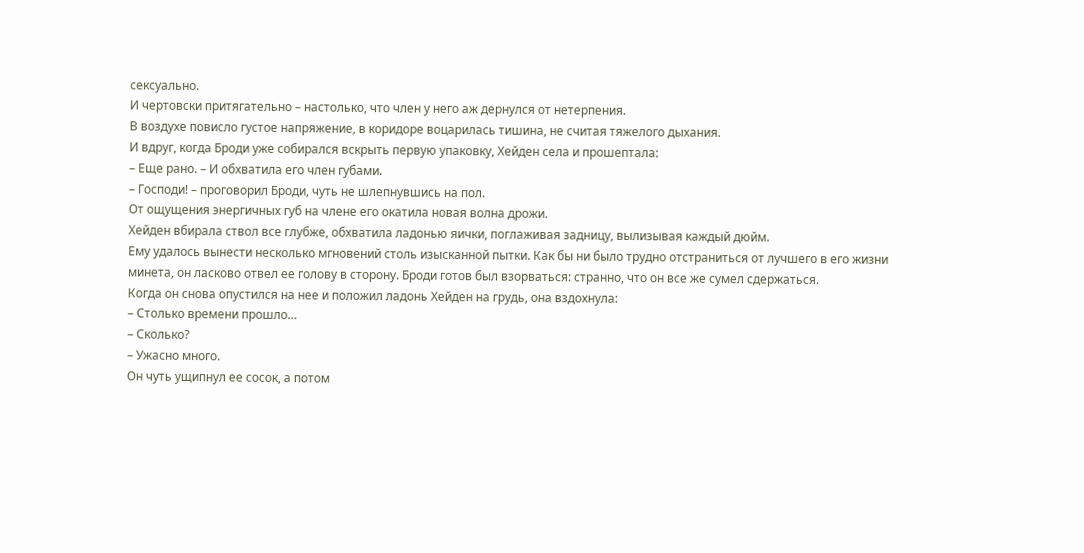сексуально.
И чертовски притягательно – настолько, что член у него аж дернулся от нетерпения.
В воздухе повисло густое напряжение, в коридоре воцарилась тишина, не считая тяжелого дыхания.
И вдруг, когда Броди уже собирался вскрыть первую упаковку, Хейден села и прошептала:
– Еще рано. – И обхватила его член губами.
– Господи! – проговорил Броди, чуть не шлепнувшись на пол.
От ощущения энергичных губ на члене его окатила новая волна дрожи.
Хейден вбирала ствол все глубже, обхватила ладонью яички, поглаживая задницу, вылизывая каждый дюйм.
Ему удалось вынести несколько мгновений столь изысканной пытки. Как бы ни было трудно отстраниться от лучшего в его жизни минета, он ласково отвел ее голову в сторону. Броди готов был взорваться: странно, что он все же сумел сдержаться.
Когда он снова опустился на нее и положил ладонь Хейден на грудь, она вздохнула:
– Столько времени прошло…
– Сколько?
– Ужасно много.
Он чуть ущипнул ее сосок, а потом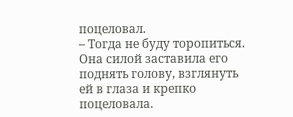поцеловал.
– Тогда не буду торопиться.
Она силой заставила его поднять голову, взглянуть ей в глаза и крепко поцеловала.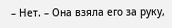– Нет. – Она взяла его за руку,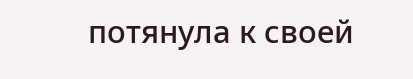потянула к своей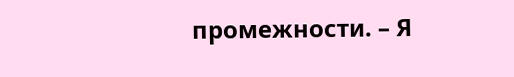промежности. – Я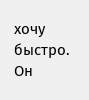хочу быстро.
Он